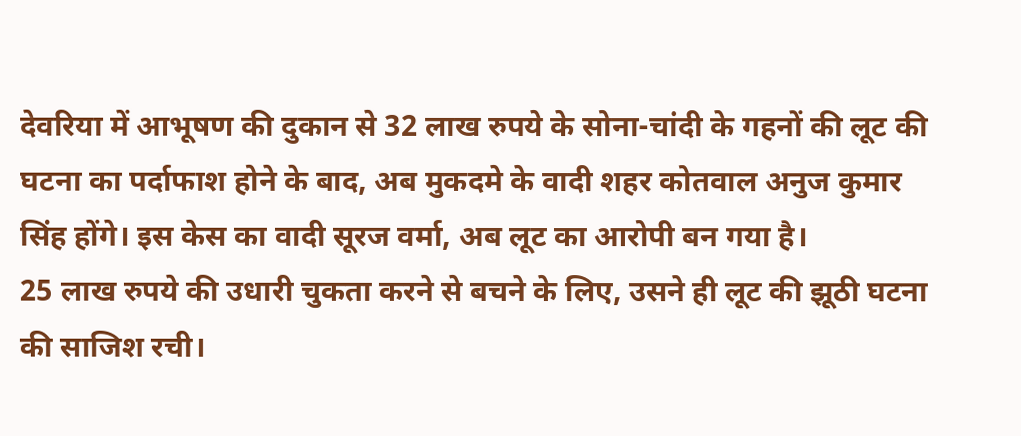देवरिया में आभूषण की दुकान से 32 लाख रुपये के सोना-चांदी के गहनों की लूट की घटना का पर्दाफाश होने के बाद, अब मुकदमे के वादी शहर कोतवाल अनुज कुमार सिंह होंगे। इस केस का वादी सूरज वर्मा, अब लूट का आरोपी बन गया है।
25 लाख रुपये की उधारी चुकता करने से बचने के लिए, उसने ही लूट की झूठी घटना की साजिश रची।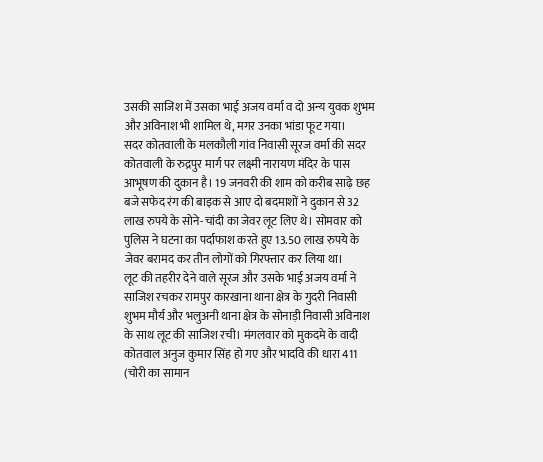उसकी साजिश में उसका भाई अजय वर्मा व दो अन्य युवक शुभम और अविनाश भी शामिल थे, मगर उनका भांडा फूट गया।
सदर कोतवाली के मलकौली गांव निवासी सूरज वर्मा की सदर कोतवाली के रुद्रपुर मार्ग पर लक्ष्मी नारायण मंदिर के पास आभूषण की दुकान है। 19 जनवरी की शाम को करीब साढ़े छह बजे सफेद रंग की बाइक से आए दो बदमाशों ने दुकान से 32 लाख रुपये के सोने-चांदी का जेवर लूट लिए थे। सोमवार को पुलिस ने घटना का पर्दाफाश करते हुए 13.50 लाख रुपये के जेवर बरामद कर तीन लोगों को गिरफ्तार कर लिया था।
लूट की तहरीर देने वाले सूरज और उसके भाई अजय वर्मा ने साजिश रचकर रामपुर कारखाना थाना क्षेत्र के गुदरी निवासी शुभम मौर्य और भलुअनी थाना क्षेत्र के सोनाड़ी निवासी अविनाश के साथ लूट की साजिश रची। मंगलवार को मुकदमे के वादी कोतवाल अनुज कुमार सिंह हो गए और भादवि की धारा 411 (चोरी का सामान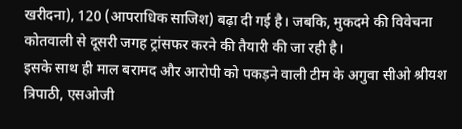खरीदना), 120 (आपराधिक साजिश) बढ़ा दी गई है। जबकि, मुकदमे की विवेचना कोतवाली से दूसरी जगह ट्रांसफर करने की तैयारी की जा रही है।
इसके साथ ही माल बरामद और आरोपी को पकड़ने वाली टीम के अगुवा सीओ श्रीयश त्रिपाठी, एसओजी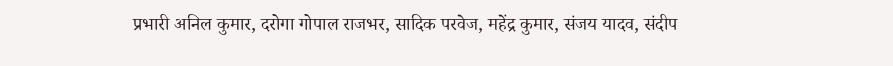प्रभारी अनिल कुमार, दरोगा गोपाल राजभर, सादिक परवेज, महेंद्र कुमार, संजय यादव, संदीप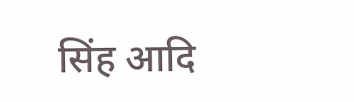सिंह आदि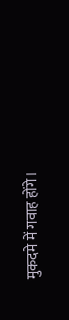मुकदमे में गवाह होंगे।